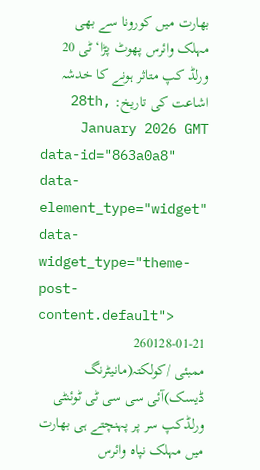بھارت میں کورونا سے بھی مہلک وائرس پھوٹ پڑا‘ ٹی 20 ورلڈ کپ متاثر ہونے کا خدشہ
اشاعت کی تاریخ: 28th, January 2026 GMT
data-id="863a0a8" data-element_type="widget" data-widget_type="theme-post-content.default">
260128-01-21
ممبئی /کولکتہ(مانیٹرنگ ڈیسک)آئی سی سی ٹی ٹوئنٹی ورلڈکپ سر پر پہنچتے ہی بھارت میں مہلک نپاہ وائرس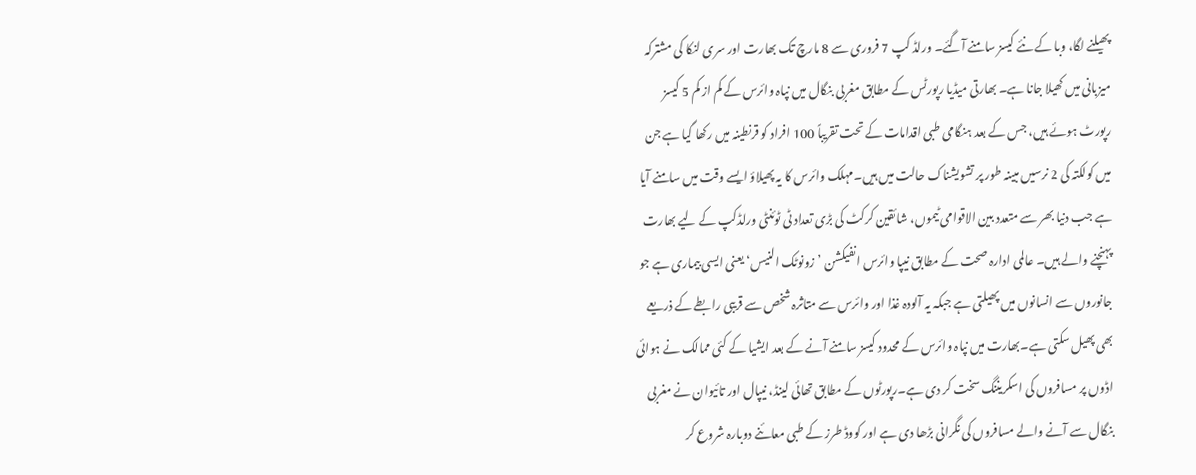پھیلنے لگا، وبا کے نئے کیسز سامنے آگئے۔ ورلڈ کپ 7 فروری سے 8 مارچ تک بھارت اور سری لنکا کی مشترکہ میزبانی میں کھیلا جانا ہے۔ بھارتی میڈیا رپورٹس کے مطابق مغربی بنگال میں نپاہ وائرس کے کم از کم 5 کیسز رپورٹ ہوئے ہیں، جس کے بعد ہنگامی طبی اقدامات کے تحت تقریباً 100 افراد کو قرنطینہ میں رکھا گیا ہے جن میں کولکتہ کی 2 نرسیں مبینہ طور پر تشویشناک حالت میں ہیں۔مہلک وائرس کا یہ پھیلاؤ ایسے وقت میں سامنے آیا ہے جب دنیا بھر سے متعدد بین الاقوامی ٹیموں، شائقین کرکٹ کی بڑی تعداد ٹی ٹوئنٹی ورلڈکپ کے لیے بھارت پہنچنے والے ہیں۔ عالمی ادارہ صحت کے مطابق نیپا وائرس انفیکشن ’زونوٹک النیس‘ یعنی ایسی بیماری ہے جو جانوروں سے انسانوں میں پھیلتی ہے جبکہ یہ آلودہ غذا اور وائرس سے متاثرہ شخص سے قریبی رابطے کے ذریعے بھی پھیل سکتی ہے۔بھارت میں نپاہ وائرس کے محدود کیسز سامنے آنے کے بعد ایشیا کے کئی ممالک نے ہوائی اڈوں پر مسافروں کی اسکریننگ سخت کر دی ہے۔رپورٹوں کے مطابق تھائی لینڈ، نیپال اور تائیوان نے مغربی بنگال سے آنے والے مسافروں کی نگرانی بڑھا دی ہے اور کووڈ طرز کے طبی معائنے دوبارہ شروع کر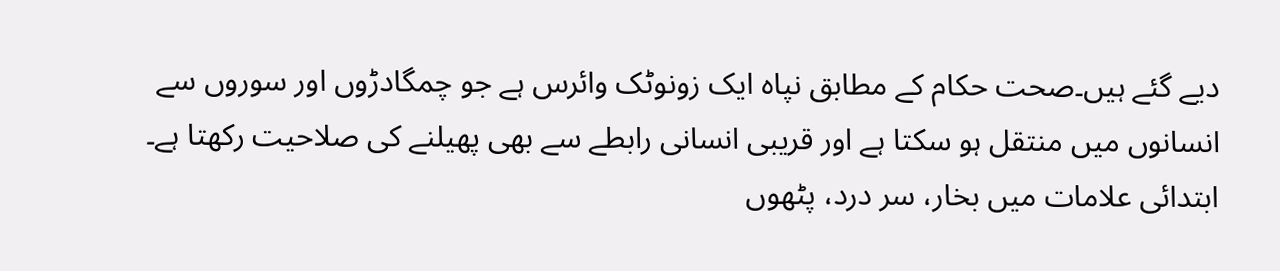دیے گئے ہیں۔صحت حکام کے مطابق نپاہ ایک زونوٹک وائرس ہے جو چمگادڑوں اور سوروں سے انسانوں میں منتقل ہو سکتا ہے اور قریبی انسانی رابطے سے بھی پھیلنے کی صلاحیت رکھتا ہے۔ ابتدائی علامات میں بخار، سر درد، پٹھوں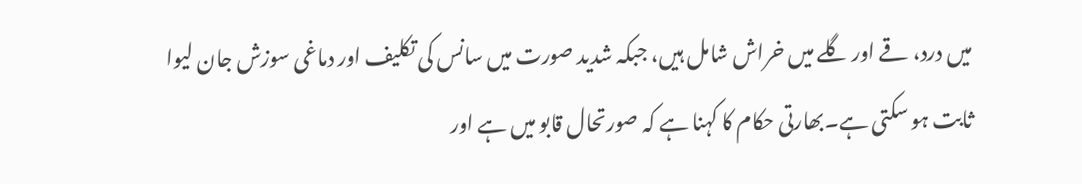میں درد، قے اور گلے میں خراش شامل ہیں، جبکہ شدید صورت میں سانس کی تکلیف اور دماغی سوزش جان لیوا ثابت ہو سکتی ہے۔بھارتی حکام کا کہنا ہے کہ صورتحال قابو میں ہے اور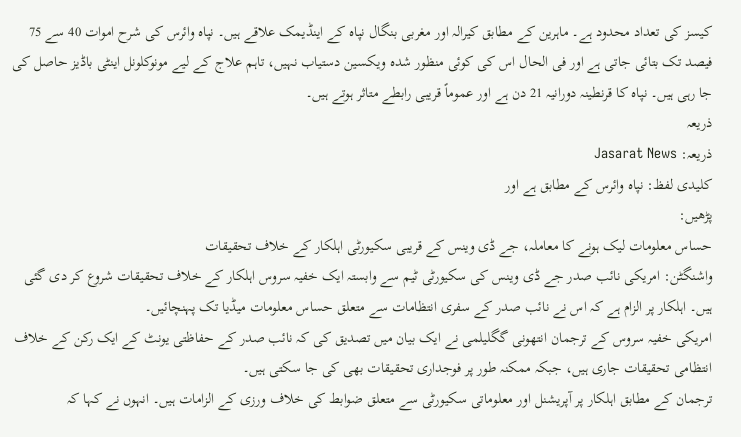کیسز کی تعداد محدود ہے۔ ماہرین کے مطابق کیرالہ اور مغربی بنگال نپاہ کے اینڈیمک علاقے ہیں۔ نپاہ وائرس کی شرح اموات 40 سے 75 فیصد تک بتائی جاتی ہے اور فی الحال اس کی کوئی منظور شدہ ویکسین دستیاب نہیں، تاہم علاج کے لیے مونوکلونل اینٹی باڈیز حاصل کی جا رہی ہیں۔ نپاہ کا قرنطینہ دورانیہ 21 دن ہے اور عموماً قریبی رابطے متاثر ہوتے ہیں۔
ذریعہ
ذریعہ: Jasarat News
کلیدی لفظ: نپاہ وائرس کے مطابق ہے اور
پڑھیں:
حساس معلومات لیک ہونے کا معاملہ، جے ڈی وینس کے قریبی سکیورٹی اہلکار کے خلاف تحقیقات
واشنگٹن: امریکی نائب صدر جے ڈی وینس کی سکیورٹی ٹیم سے وابستہ ایک خفیہ سروس اہلکار کے خلاف تحقیقات شروع کر دی گئی ہیں۔ اہلکار پر الزام ہے کہ اس نے نائب صدر کے سفری انتظامات سے متعلق حساس معلومات میڈیا تک پہنچائیں۔
امریکی خفیہ سروس کے ترجمان انتھونی گگلیلمی نے ایک بیان میں تصدیق کی کہ نائب صدر کے حفاظتی یونٹ کے ایک رکن کے خلاف انتظامی تحقیقات جاری ہیں، جبکہ ممکنہ طور پر فوجداری تحقیقات بھی کی جا سکتی ہیں۔
ترجمان کے مطابق اہلکار پر آپریشنل اور معلوماتی سکیورٹی سے متعلق ضوابط کی خلاف ورزی کے الزامات ہیں۔ انہوں نے کہا کہ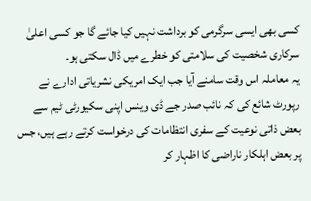کسی بھی ایسی سرگرمی کو برداشت نہیں کیا جائے گا جو کسی اعلیٰ سرکاری شخصیت کی سلامتی کو خطرے میں ڈال سکتی ہو۔
یہ معاملہ اس وقت سامنے آیا جب ایک امریکی نشریاتی ادارے نے رپورٹ شائع کی کہ نائب صدر جے ڈی وینس اپنی سکیورٹی ٹیم سے بعض ذاتی نوعیت کے سفری انتظامات کی درخواست کرتے رہے ہیں، جس پر بعض اہلکار ناراضی کا اظہار کر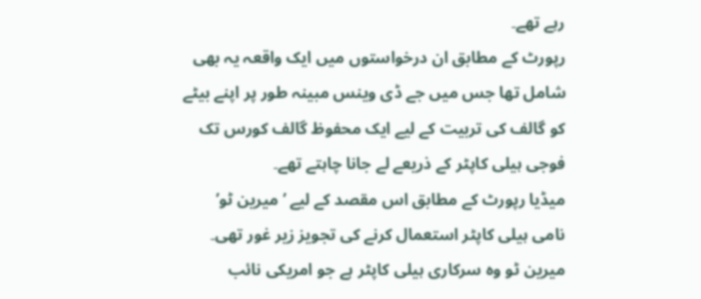رہے تھے۔
رپورٹ کے مطابق ان درخواستوں میں ایک واقعہ یہ بھی شامل تھا جس میں جے ڈی وینس مبینہ طور پر اپنے بیٹے کو گالف کی تربیت کے لیے ایک محفوظ گالف کورس تک فوجی ہیلی کاپٹر کے ذریعے لے جانا چاہتے تھے۔
میڈیا رپورٹ کے مطابق اس مقصد کے لیے ’میرین ٹو’ نامی ہیلی کاپٹر استعمال کرنے کی تجویز زیر غور تھی۔ میرین ٹو وہ سرکاری ہیلی کاپٹر ہے جو امریکی نائب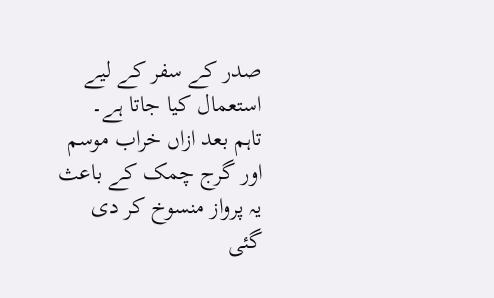صدر کے سفر کے لیے استعمال کیا جاتا ہے۔
تاہم بعد ازاں خراب موسم اور گرج چمک کے باعث یہ پرواز منسوخ کر دی گئی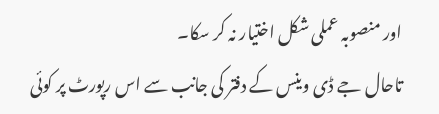اور منصوبہ عملی شکل اختیار نہ کر سکا۔
تاحال جے ڈی وینس کے دفتر کی جانب سے اس رپورٹ پر کوئی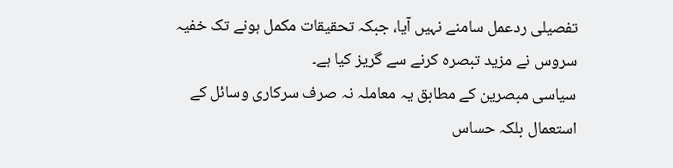تفصیلی ردعمل سامنے نہیں آیا، جبکہ تحقیقات مکمل ہونے تک خفیہ سروس نے مزید تبصرہ کرنے سے گریز کیا ہے۔
سیاسی مبصرین کے مطابق یہ معاملہ نہ صرف سرکاری وسائل کے استعمال بلکہ حساس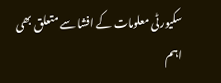سکیورٹی معلومات کے افشا سے متعلق بھی اہم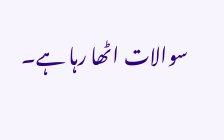سوالات اٹھا رہا ہے۔